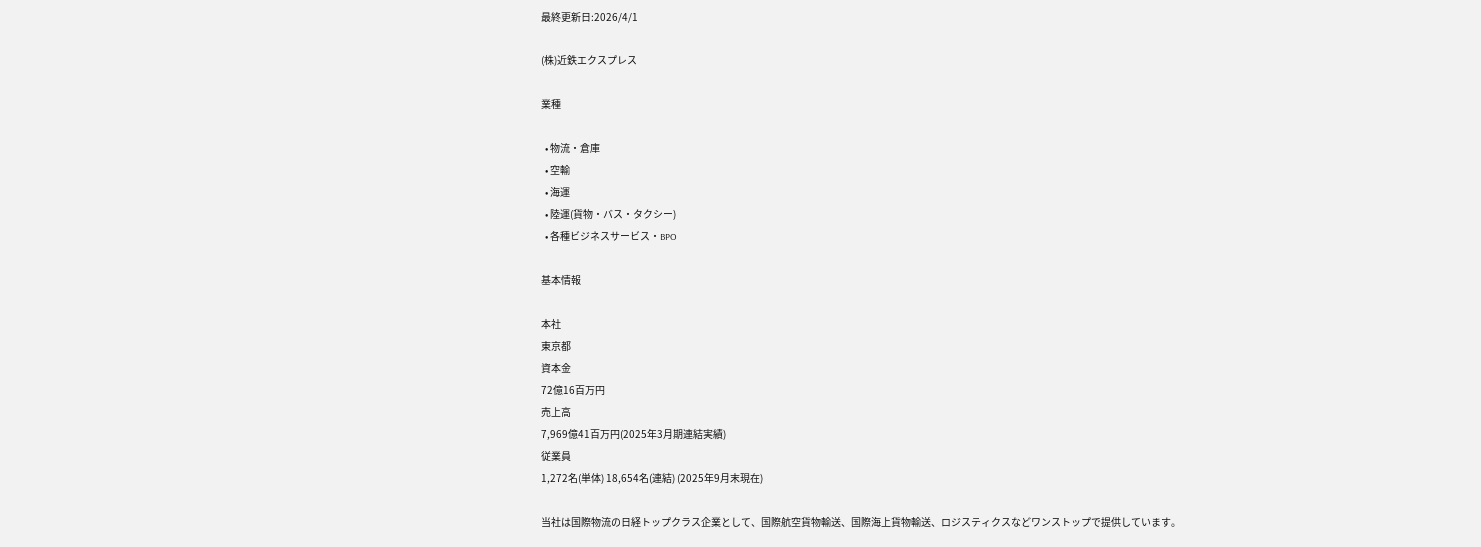最終更新日:2026/4/1

(株)近鉄エクスプレス

業種

  • 物流・倉庫
  • 空輸
  • 海運
  • 陸運(貨物・バス・タクシー)
  • 各種ビジネスサービス・BPO

基本情報

本社
東京都
資本金
72億16百万円
売上高
7,969億41百万円(2025年3月期連結実績)
従業員
1,272名(単体) 18,654名(連結) (2025年9月末現在)

当社は国際物流の日経トップクラス企業として、国際航空貨物輸送、国際海上貨物輸送、ロジスティクスなどワンストップで提供しています。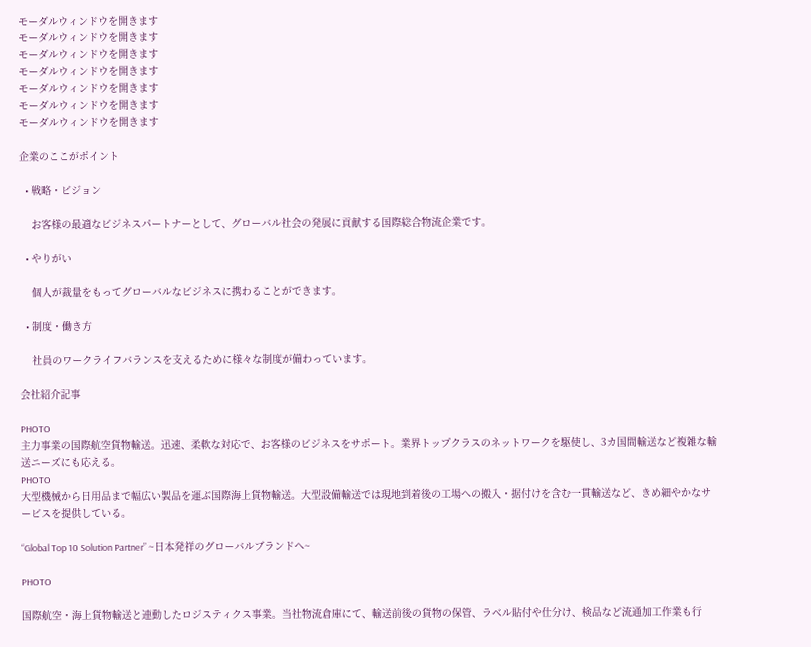モーダルウィンドウを開きます
モーダルウィンドウを開きます
モーダルウィンドウを開きます
モーダルウィンドウを開きます
モーダルウィンドウを開きます
モーダルウィンドウを開きます
モーダルウィンドウを開きます

企業のここがポイント

  • 戦略・ビジョン

    お客様の最適なビジネスパートナーとして、グローバル社会の発展に貢献する国際総合物流企業です。

  • やりがい

    個人が裁量をもってグローバルなビジネスに携わることができます。

  • 制度・働き方

    社員のワークライフバランスを支えるために様々な制度が備わっています。

会社紹介記事

PHOTO
主力事業の国際航空貨物輸送。迅速、柔軟な対応で、お客様のビジネスをサポート。業界トップクラスのネットワークを駆使し、3カ国間輸送など複雑な輸送ニーズにも応える。
PHOTO
大型機械から日用品まで幅広い製品を運ぶ国際海上貨物輸送。大型設備輸送では現地到着後の工場への搬入・据付けを含む一貫輸送など、きめ細やかなサービスを提供している。

“Global Top 10 Solution Partner” ~日本発祥のグローバルブランドへ~

PHOTO

国際航空・海上貨物輸送と連動したロジスティクス事業。当社物流倉庫にて、輸送前後の貨物の保管、ラベル貼付や仕分け、検品など流通加工作業も行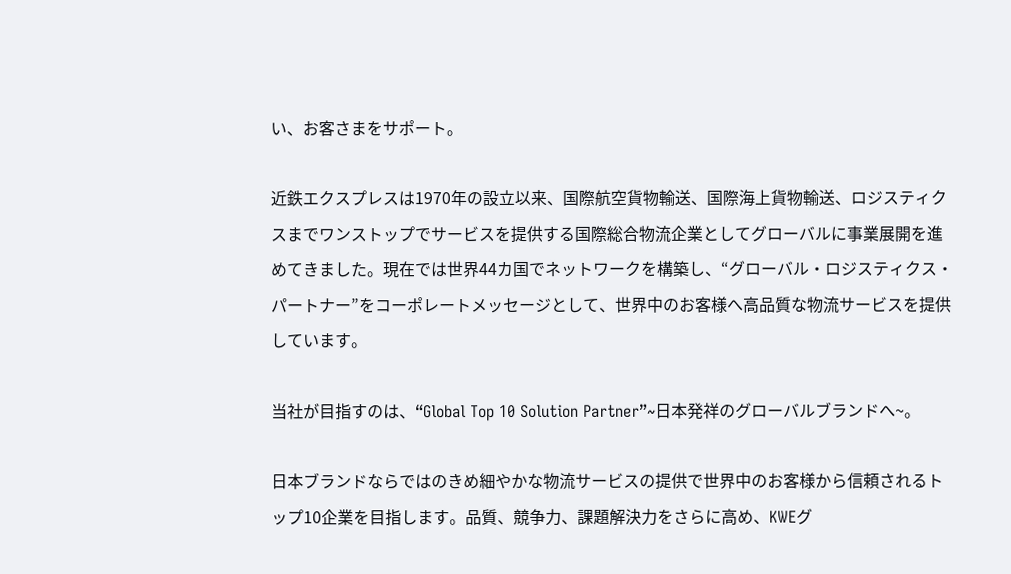い、お客さまをサポート。

近鉄エクスプレスは1970年の設立以来、国際航空貨物輸送、国際海上貨物輸送、ロジスティクスまでワンストップでサービスを提供する国際総合物流企業としてグローバルに事業展開を進めてきました。現在では世界44カ国でネットワークを構築し、“グローバル・ロジスティクス・パートナー”をコーポレートメッセージとして、世界中のお客様へ高品質な物流サービスを提供しています。

当社が目指すのは、“Global Top 10 Solution Partner”~日本発祥のグローバルブランドへ~。

日本ブランドならではのきめ細やかな物流サービスの提供で世界中のお客様から信頼されるトップ10企業を目指します。品質、競争力、課題解決力をさらに高め、KWEグ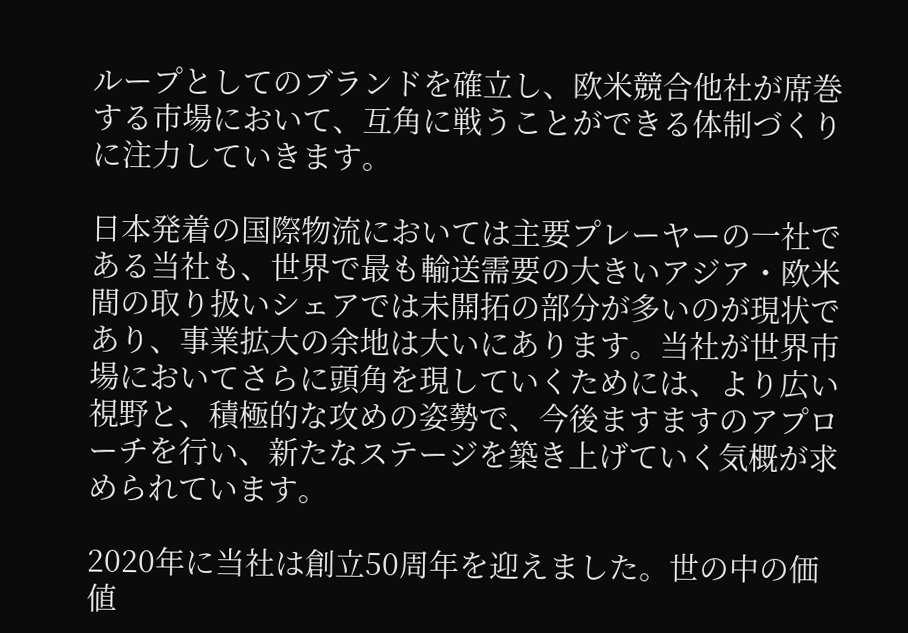ループとしてのブランドを確立し、欧米競合他社が席巻する市場において、互角に戦うことができる体制づくりに注力していきます。

日本発着の国際物流においては主要プレーヤーの一社である当社も、世界で最も輸送需要の大きいアジア・欧米間の取り扱いシェアでは未開拓の部分が多いのが現状であり、事業拡大の余地は大いにあります。当社が世界市場においてさらに頭角を現していくためには、より広い視野と、積極的な攻めの姿勢で、今後ますますのアプローチを行い、新たなステージを築き上げていく気概が求められています。

2020年に当社は創立50周年を迎えました。世の中の価値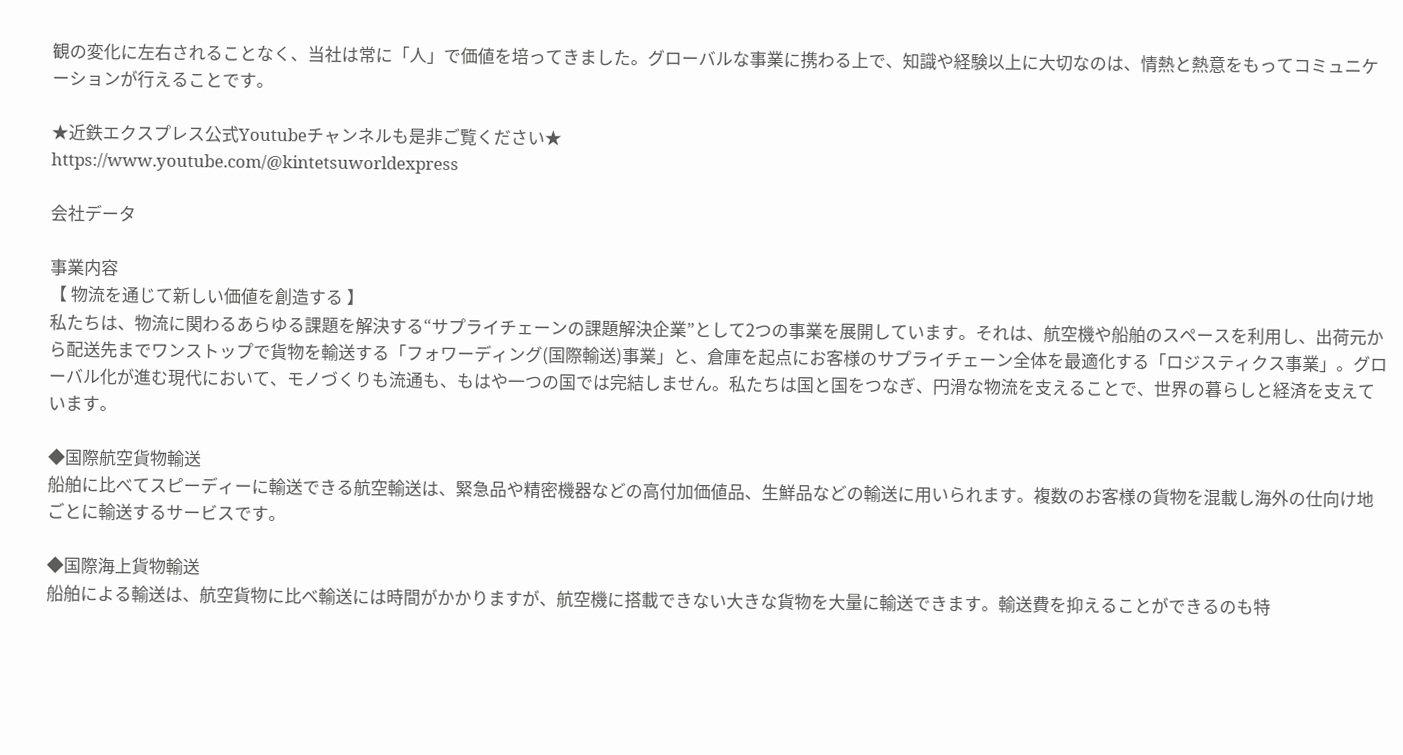観の変化に左右されることなく、当社は常に「人」で価値を培ってきました。グローバルな事業に携わる上で、知識や経験以上に大切なのは、情熱と熱意をもってコミュニケーションが行えることです。

★近鉄エクスプレス公式Youtubeチャンネルも是非ご覧ください★
https://www.youtube.com/@kintetsuworldexpress

会社データ

事業内容
【 物流を通じて新しい価値を創造する 】
私たちは、物流に関わるあらゆる課題を解決する“サプライチェーンの課題解決企業”として2つの事業を展開しています。それは、航空機や船舶のスペースを利用し、出荷元から配送先までワンストップで貨物を輸送する「フォワーディング(国際輸送)事業」と、倉庫を起点にお客様のサプライチェーン全体を最適化する「ロジスティクス事業」。グローバル化が進む現代において、モノづくりも流通も、もはや一つの国では完結しません。私たちは国と国をつなぎ、円滑な物流を支えることで、世界の暮らしと経済を支えています。

◆国際航空貨物輸送
船舶に比べてスピーディーに輸送できる航空輸送は、緊急品や精密機器などの高付加価値品、生鮮品などの輸送に用いられます。複数のお客様の貨物を混載し海外の仕向け地ごとに輸送するサービスです。

◆国際海上貨物輸送
船舶による輸送は、航空貨物に比べ輸送には時間がかかりますが、航空機に搭載できない大きな貨物を大量に輸送できます。輸送費を抑えることができるのも特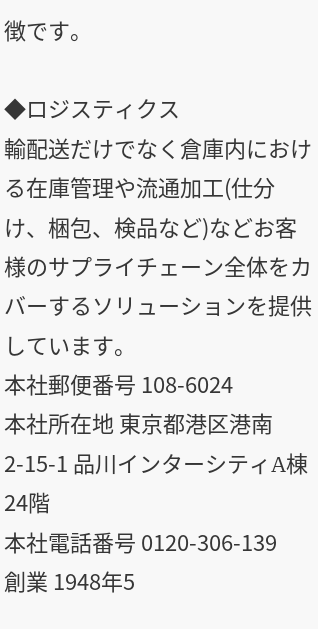徴です。

◆ロジスティクス
輸配送だけでなく倉庫内における在庫管理や流通加工(仕分け、梱包、検品など)などお客様のサプライチェーン全体をカバーするソリューションを提供しています。
本社郵便番号 108-6024
本社所在地 東京都港区港南2-15-1 品川インターシティA棟24階
本社電話番号 0120-306-139
創業 1948年5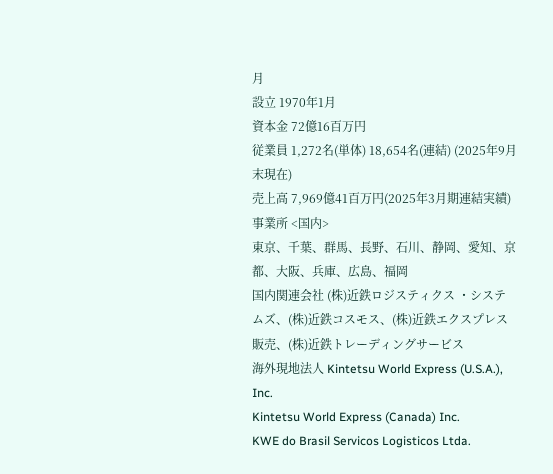月
設立 1970年1月
資本金 72億16百万円
従業員 1,272名(単体) 18,654名(連結) (2025年9月末現在)
売上高 7,969億41百万円(2025年3月期連結実績)
事業所 <国内>
東京、千葉、群馬、長野、石川、静岡、愛知、京都、大阪、兵庫、広島、福岡
国内関連会社 (株)近鉄ロジスティクス ・システムズ、(株)近鉄コスモス、(株)近鉄エクスプレス販売、(株)近鉄トレーディングサービス
海外現地法人 Kintetsu World Express (U.S.A.), Inc.
Kintetsu World Express (Canada) Inc.
KWE do Brasil Servicos Logisticos Ltda.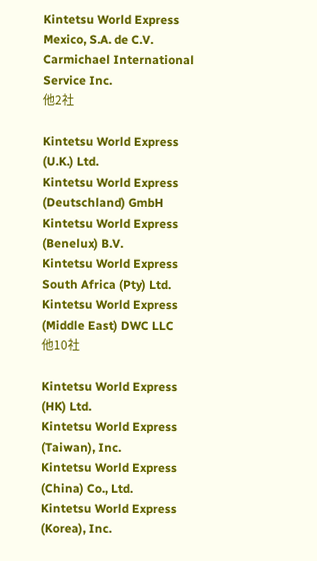Kintetsu World Express Mexico, S.A. de C.V.
Carmichael International Service Inc.
他2社

Kintetsu World Express (U.K.) Ltd.
Kintetsu World Express (Deutschland) GmbH
Kintetsu World Express (Benelux) B.V.
Kintetsu World Express South Africa (Pty) Ltd.
Kintetsu World Express (Middle East) DWC LLC
他10社

Kintetsu World Express (HK) Ltd.
Kintetsu World Express (Taiwan), Inc.
Kintetsu World Express (China) Co., Ltd.
Kintetsu World Express (Korea), Inc.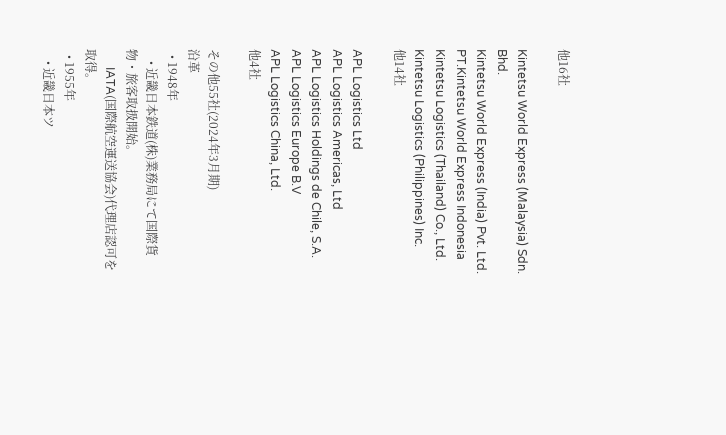他16社

Kintetsu World Express (Malaysia) Sdn. Bhd.
Kintetsu World Express (India) Pvt. Ltd.
PT.Kintetsu World Express Indonesia
Kintetsu Logistics (Thailand) Co., Ltd.
Kintetsu Logistics (Philippines) Inc.
他14社

APL Logistics Ltd
APL Logistics Americas, Ltd
APL Logistics Holdings de Chile, S.A.
APL Logistics Europe B.V
APL Logistics China, Ltd.
他4社

その他55社(2024年3月期)
沿革
  • 1948年
    • 近畿日本鉄道(株)業務局にて国際貨物・旅客取扱開始。
      IATA(国際航空運送協会)代理店認可を取得。
  • 1955年
    • 近畿日本ツ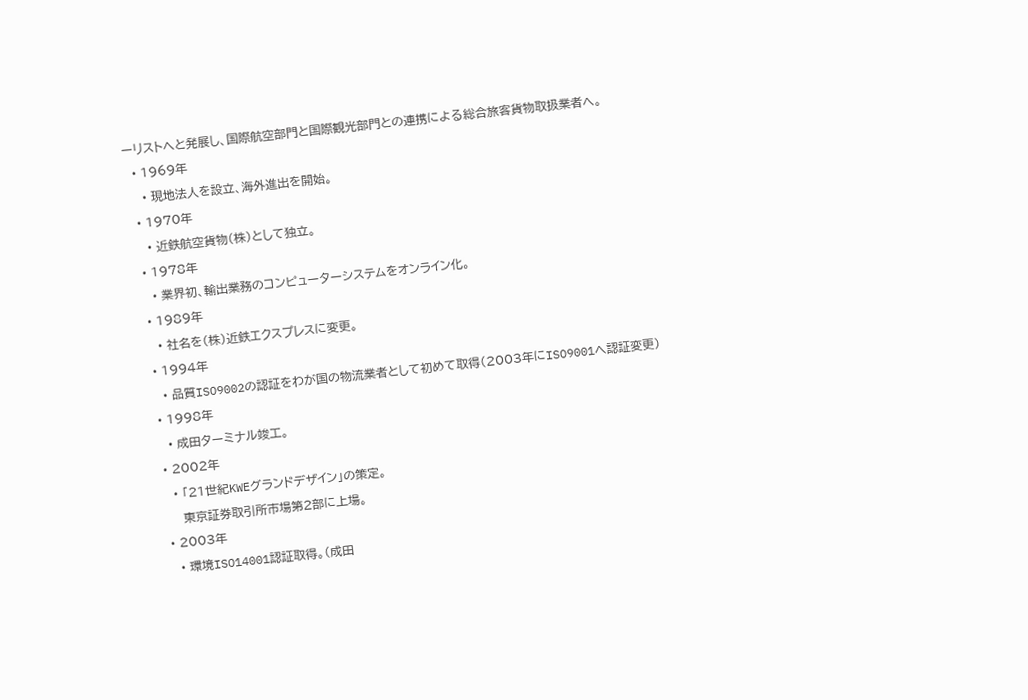ーリストへと発展し、国際航空部門と国際観光部門との連携による総合旅客貨物取扱業者へ。
  • 1969年
    • 現地法人を設立、海外進出を開始。
  • 1970年
    • 近鉄航空貨物(株)として独立。
  • 1978年
    • 業界初、輸出業務のコンピューターシステムをオンライン化。
  • 1989年
    • 社名を(株)近鉄エクスプレスに変更。
  • 1994年
    • 品質ISO9002の認証をわが国の物流業者として初めて取得(2003年にISO9001へ認証変更)
  • 1998年
    • 成田ターミナル竣工。
  • 2002年
    • 「21世紀KWEグランドデザイン」の策定。
      東京証券取引所市場第2部に上場。
  • 2003年
    • 環境ISO14001認証取得。(成田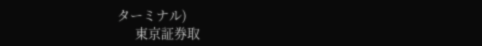ターミナル)
      東京証券取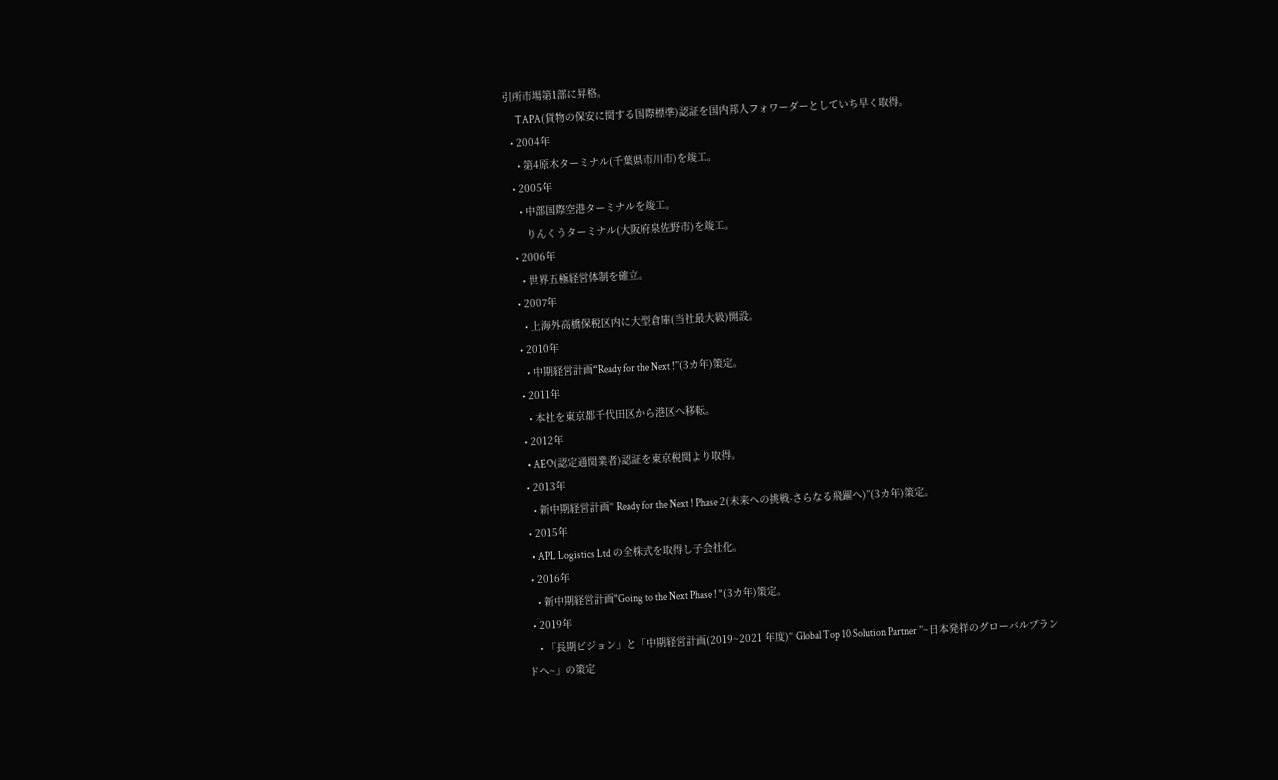引所市場第1部に昇格。
      TAPA(貨物の保安に関する国際標準)認証を国内邦人フォワーダーとしていち早く取得。
  • 2004年
    • 第4原木ターミナル(千葉県市川市)を竣工。
  • 2005年
    • 中部国際空港ターミナルを竣工。
      りんくうターミナル(大阪府泉佐野市)を竣工。
  • 2006年
    • 世界五極経営体制を確立。
  • 2007年
    • 上海外高橋保税区内に大型倉庫(当社最大級)開設。
  • 2010年
    • 中期経営計画“Ready for the Next !”(3カ年)策定。
  • 2011年
    • 本社を東京都千代田区から港区へ移転。
  • 2012年
    • AEO(認定通関業者)認証を東京税関より取得。
  • 2013年
    • 新中期経営計画“ Ready for the Next ! Phase 2(未来への挑戦-さらなる飛躍へ)”(3カ年)策定。
  • 2015年
    • APL Logistics Ltd の全株式を取得し子会社化。
  • 2016年
    • 新中期経営計画"Going to the Next Phase ! "(3カ年)策定。
  • 2019年
    • 「長期ビジョン」と「中期経営計画(2019~2021 年度)“ Global Top 10 Solution Partner ”~日本発祥のグローバルブランドへ~」の策定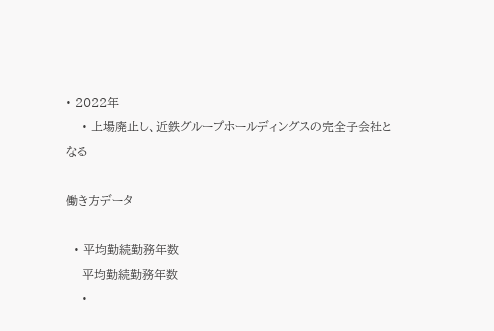• 2022年
    • 上場廃止し、近鉄グループホールディングスの完全子会社となる

働き方データ

  • 平均勤続勤務年数
    平均勤続勤務年数
    •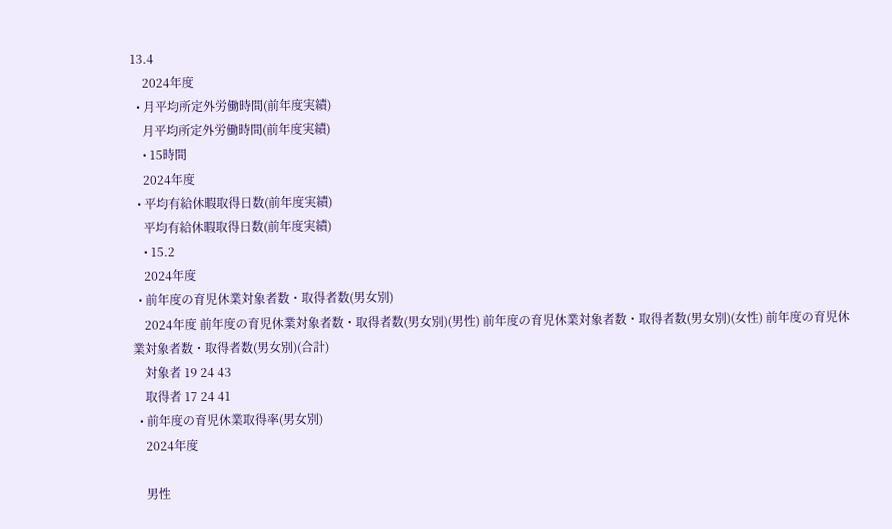13.4
    2024年度
  • 月平均所定外労働時間(前年度実績)
    月平均所定外労働時間(前年度実績)
    • 15時間
    2024年度
  • 平均有給休暇取得日数(前年度実績)
    平均有給休暇取得日数(前年度実績)
    • 15.2
    2024年度
  • 前年度の育児休業対象者数・取得者数(男女別)
    2024年度 前年度の育児休業対象者数・取得者数(男女別)(男性) 前年度の育児休業対象者数・取得者数(男女別)(女性) 前年度の育児休業対象者数・取得者数(男女別)(合計)
    対象者 19 24 43
    取得者 17 24 41
  • 前年度の育児休業取得率(男女別)
    2024年度

    男性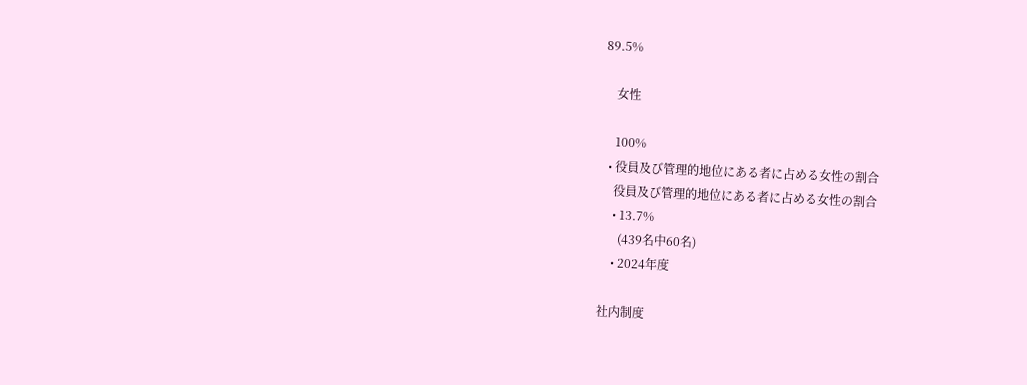89.5%

    女性

    100%
  • 役員及び管理的地位にある者に占める女性の割合
    役員及び管理的地位にある者に占める女性の割合
    • 13.7%
      (439名中60名)
    • 2024年度

社内制度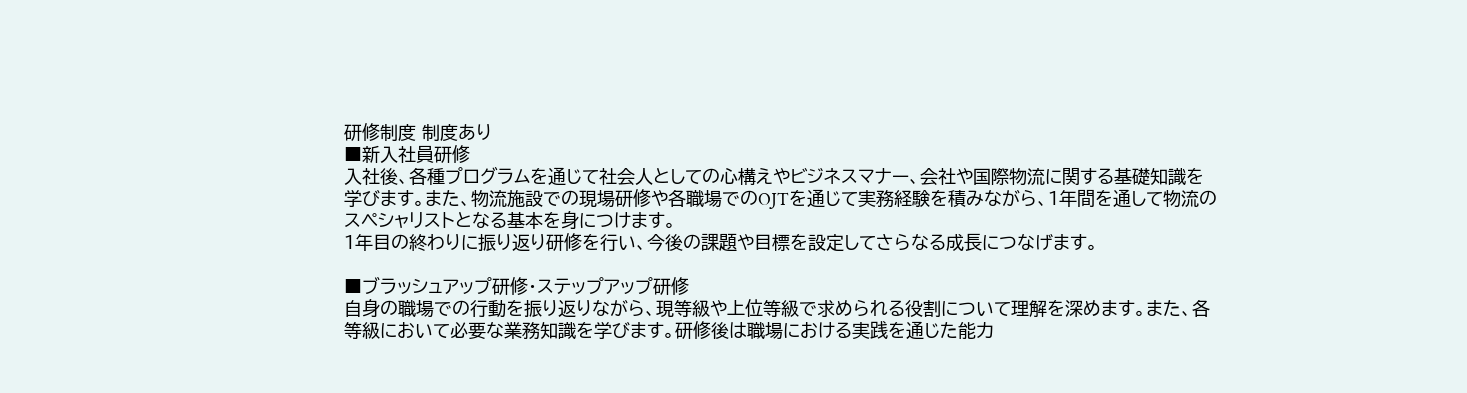研修制度 制度あり
■新入社員研修
入社後、各種プログラムを通じて社会人としての心構えやビジネスマナー、会社や国際物流に関する基礎知識を学びます。また、物流施設での現場研修や各職場でのOJTを通じて実務経験を積みながら、1年間を通して物流のスペシャリストとなる基本を身につけます。
1年目の終わりに振り返り研修を行い、今後の課題や目標を設定してさらなる成長につなげます。

■ブラッシュアップ研修・ステップアップ研修
自身の職場での行動を振り返りながら、現等級や上位等級で求められる役割について理解を深めます。また、各等級において必要な業務知識を学びます。研修後は職場における実践を通じた能力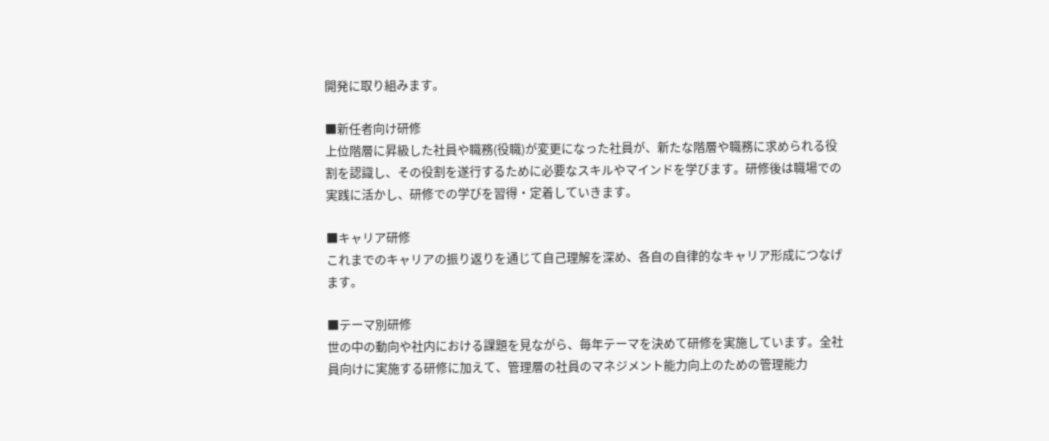開発に取り組みます。

■新任者向け研修
上位階層に昇級した社員や職務(役職)が変更になった社員が、新たな階層や職務に求められる役割を認識し、その役割を遂行するために必要なスキルやマインドを学びます。研修後は職場での実践に活かし、研修での学びを習得・定着していきます。

■キャリア研修
これまでのキャリアの振り返りを通じて自己理解を深め、各自の自律的なキャリア形成につなげます。

■テーマ別研修
世の中の動向や社内における課題を見ながら、毎年テーマを決めて研修を実施しています。全社員向けに実施する研修に加えて、管理層の社員のマネジメント能力向上のための管理能力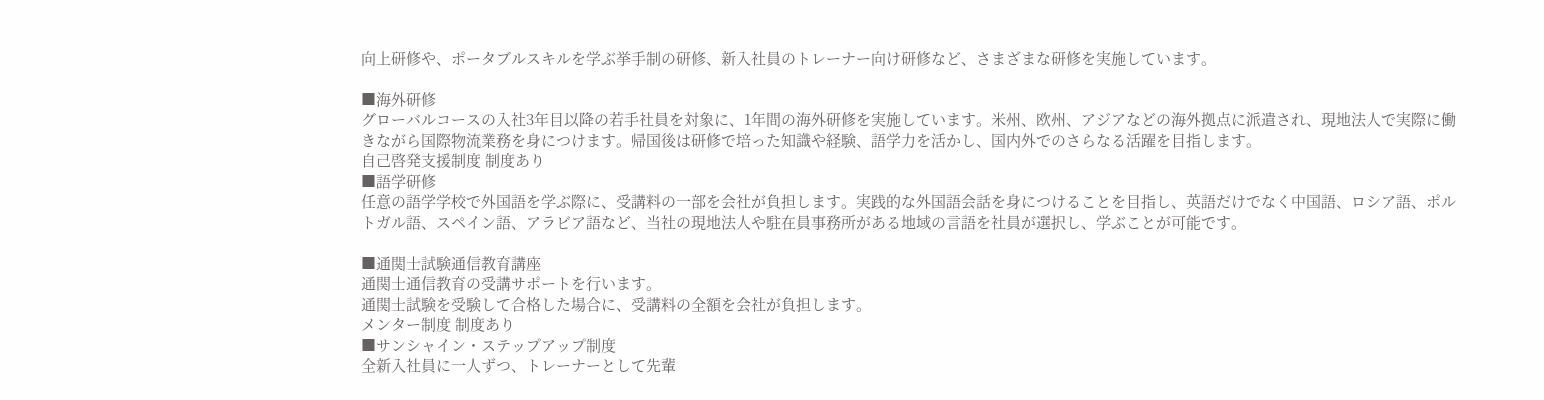向上研修や、ポータブルスキルを学ぶ挙手制の研修、新入社員のトレーナー向け研修など、さまざまな研修を実施しています。

■海外研修
グローバルコースの入社3年目以降の若手社員を対象に、1年間の海外研修を実施しています。米州、欧州、アジアなどの海外拠点に派遣され、現地法人で実際に働きながら国際物流業務を身につけます。帰国後は研修で培った知識や経験、語学力を活かし、国内外でのさらなる活躍を目指します。
自己啓発支援制度 制度あり
■語学研修
任意の語学学校で外国語を学ぶ際に、受講料の一部を会社が負担します。実践的な外国語会話を身につけることを目指し、英語だけでなく中国語、ロシア語、ポルトガル語、スペイン語、アラビア語など、当社の現地法人や駐在員事務所がある地域の言語を社員が選択し、学ぶことが可能です。

■通関士試験通信教育講座
通関士通信教育の受講サポートを行います。
通関士試験を受験して合格した場合に、受講料の全額を会社が負担します。
メンター制度 制度あり
■サンシャイン・ステップアップ制度
全新入社員に一人ずつ、トレーナーとして先輩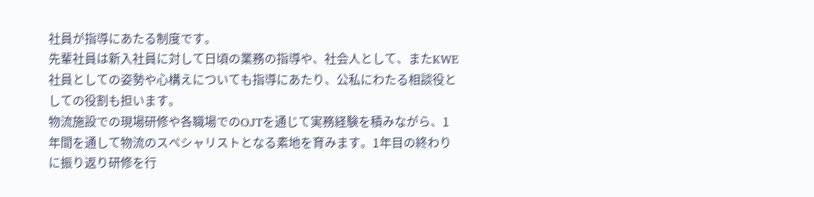社員が指導にあたる制度です。
先輩社員は新入社員に対して日頃の業務の指導や、社会人として、またKWE社員としての姿勢や心構えについても指導にあたり、公私にわたる相談役としての役割も担います。
物流施設での現場研修や各職場でのOJTを通じて実務経験を積みながら、1年間を通して物流のスペシャリストとなる素地を育みます。1年目の終わりに振り返り研修を行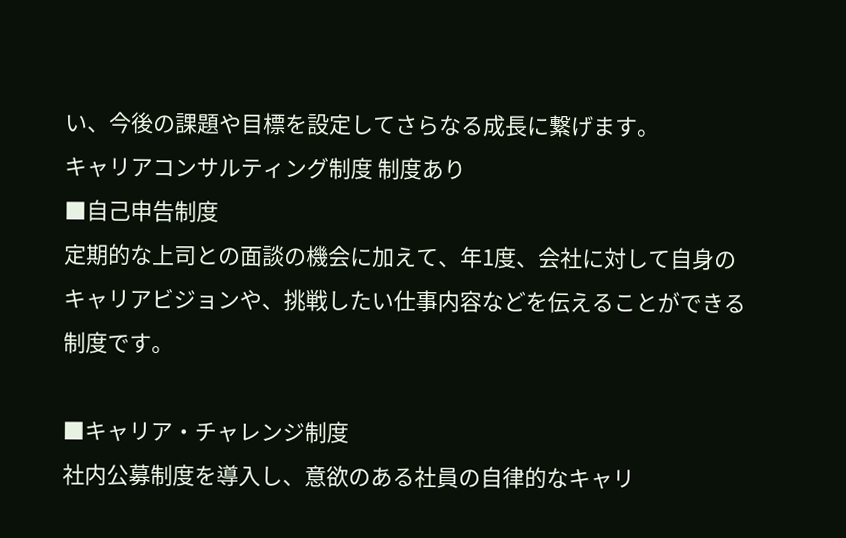い、今後の課題や目標を設定してさらなる成長に繋げます。
キャリアコンサルティング制度 制度あり
■自己申告制度
定期的な上司との面談の機会に加えて、年1度、会社に対して自身のキャリアビジョンや、挑戦したい仕事内容などを伝えることができる制度です。

■キャリア・チャレンジ制度
社内公募制度を導入し、意欲のある社員の自律的なキャリ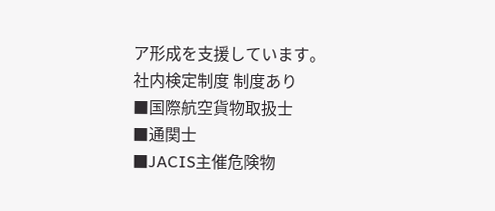ア形成を支援しています。
社内検定制度 制度あり
■国際航空貨物取扱士
■通関士
■JACIS主催危険物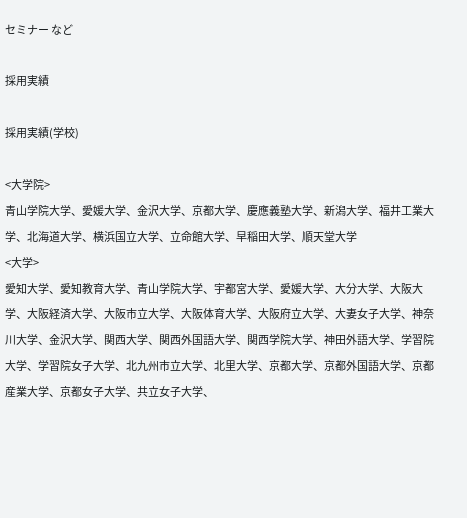セミナー など

採用実績

採用実績(学校)

<大学院>
青山学院大学、愛媛大学、金沢大学、京都大学、慶應義塾大学、新潟大学、福井工業大学、北海道大学、横浜国立大学、立命館大学、早稲田大学、順天堂大学
<大学>
愛知大学、愛知教育大学、青山学院大学、宇都宮大学、愛媛大学、大分大学、大阪大学、大阪経済大学、大阪市立大学、大阪体育大学、大阪府立大学、大妻女子大学、神奈川大学、金沢大学、関西大学、関西外国語大学、関西学院大学、神田外語大学、学習院大学、学習院女子大学、北九州市立大学、北里大学、京都大学、京都外国語大学、京都産業大学、京都女子大学、共立女子大学、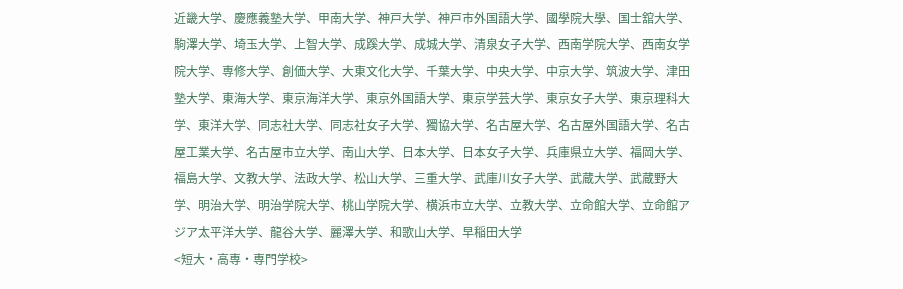近畿大学、慶應義塾大学、甲南大学、神戸大学、神戸市外国語大学、國學院大學、国士舘大学、駒澤大学、埼玉大学、上智大学、成蹊大学、成城大学、清泉女子大学、西南学院大学、西南女学院大学、専修大学、創価大学、大東文化大学、千葉大学、中央大学、中京大学、筑波大学、津田塾大学、東海大学、東京海洋大学、東京外国語大学、東京学芸大学、東京女子大学、東京理科大学、東洋大学、同志社大学、同志社女子大学、獨協大学、名古屋大学、名古屋外国語大学、名古屋工業大学、名古屋市立大学、南山大学、日本大学、日本女子大学、兵庫県立大学、福岡大学、福島大学、文教大学、法政大学、松山大学、三重大学、武庫川女子大学、武蔵大学、武蔵野大学、明治大学、明治学院大学、桃山学院大学、横浜市立大学、立教大学、立命館大学、立命館アジア太平洋大学、龍谷大学、麗澤大学、和歌山大学、早稲田大学
<短大・高専・専門学校>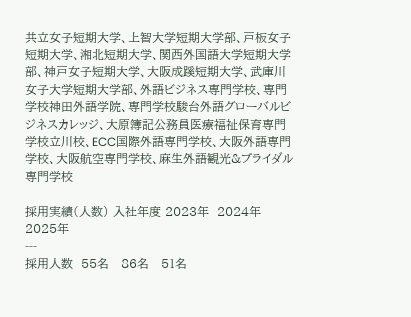共立女子短期大学、上智大学短期大学部、戸板女子短期大学、湘北短期大学、関西外国語大学短期大学部、神戸女子短期大学、大阪成蹊短期大学、武庫川女子大学短期大学部、外語ビジネス専門学校、専門学校神田外語学院、専門学校駿台外語グローバルビジネスカレッジ、大原簿記公務員医療福祉保育専門学校立川校、ECC国際外語専門学校、大阪外語専門学校、大阪航空専門学校、麻生外語観光&ブライダル専門学校

採用実績(人数) 入社年度 2023年  2024年  2025年
---
採用人数  55名   86名   51名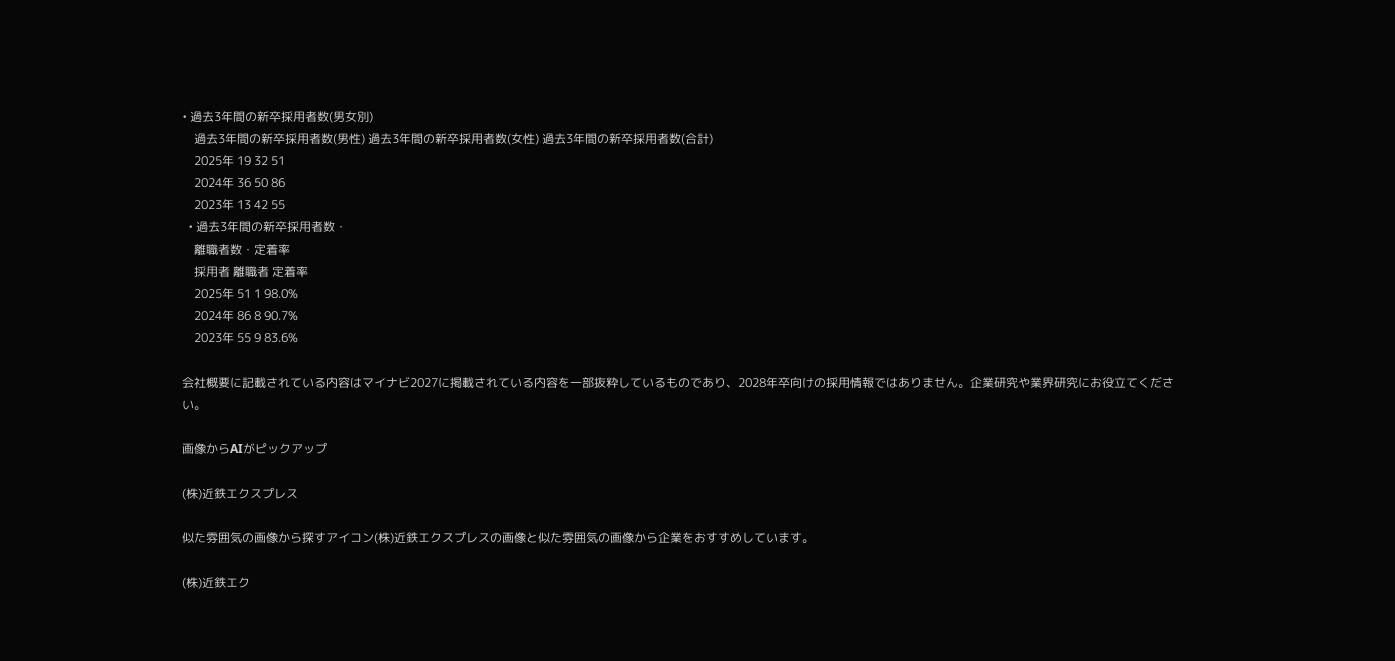• 過去3年間の新卒採用者数(男女別)
    過去3年間の新卒採用者数(男性) 過去3年間の新卒採用者数(女性) 過去3年間の新卒採用者数(合計)
    2025年 19 32 51
    2024年 36 50 86
    2023年 13 42 55
  • 過去3年間の新卒採用者数・
    離職者数・定着率
    採用者 離職者 定着率
    2025年 51 1 98.0%
    2024年 86 8 90.7%
    2023年 55 9 83.6%

会社概要に記載されている内容はマイナビ2027に掲載されている内容を一部抜粋しているものであり、2028年卒向けの採用情報ではありません。企業研究や業界研究にお役立てください。

画像からAIがピックアップ

(株)近鉄エクスプレス

似た雰囲気の画像から探すアイコン(株)近鉄エクスプレスの画像と似た雰囲気の画像から企業をおすすめしています。

(株)近鉄エク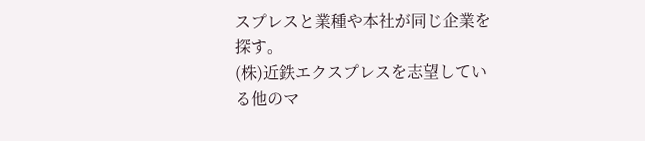スプレスと業種や本社が同じ企業を探す。
(株)近鉄エクスプレスを志望している他のマ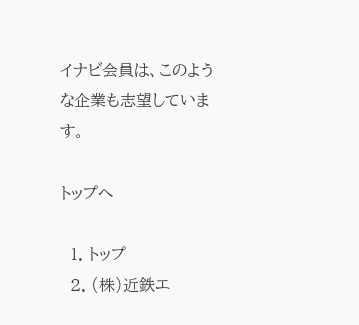イナビ会員は、このような企業も志望しています。

トップへ

  1. トップ
  2. (株)近鉄エ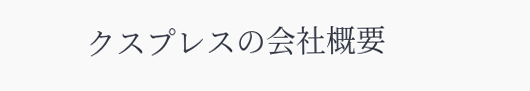クスプレスの会社概要